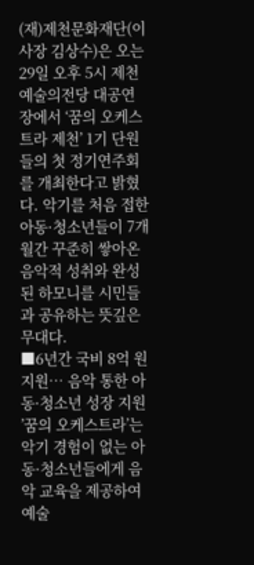(재)제천문화재단(이사장 김상수)은 오는 29일 오후 5시 제천예술의전당 대공연장에서 ‘꿈의 오케스트라 제천’ 1기 단원들의 첫 정기연주회를 개최한다고 밝혔다. 악기를 처음 접한 아동·청소년들이 7개월간 꾸준히 쌓아온 음악적 성취와 완성된 하모니를 시민들과 공유하는 뜻깊은 무대다.
■6년간 국비 8억 원 지원… 음악 통한 아동·청소년 성장 지원
’꿈의 오케스트라’는 악기 경험이 없는 아동·청소년들에게 음악 교육을 제공하여 예술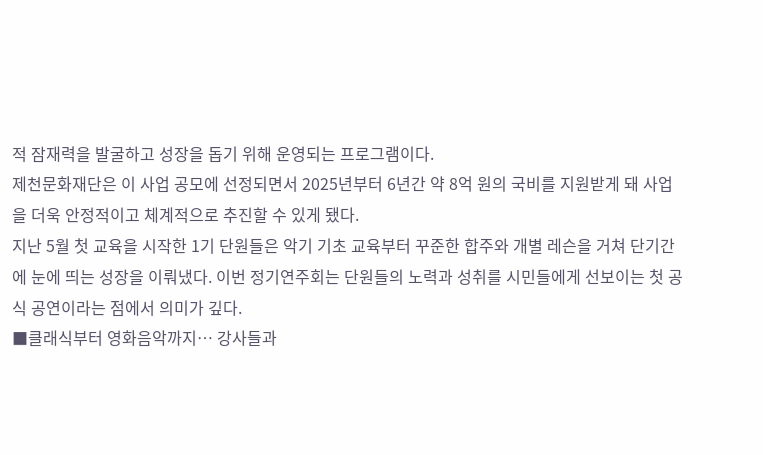적 잠재력을 발굴하고 성장을 돕기 위해 운영되는 프로그램이다.
제천문화재단은 이 사업 공모에 선정되면서 2025년부터 6년간 약 8억 원의 국비를 지원받게 돼 사업을 더욱 안정적이고 체계적으로 추진할 수 있게 됐다.
지난 5월 첫 교육을 시작한 1기 단원들은 악기 기초 교육부터 꾸준한 합주와 개별 레슨을 거쳐 단기간에 눈에 띄는 성장을 이뤄냈다. 이번 정기연주회는 단원들의 노력과 성취를 시민들에게 선보이는 첫 공식 공연이라는 점에서 의미가 깊다.
■클래식부터 영화음악까지… 강사들과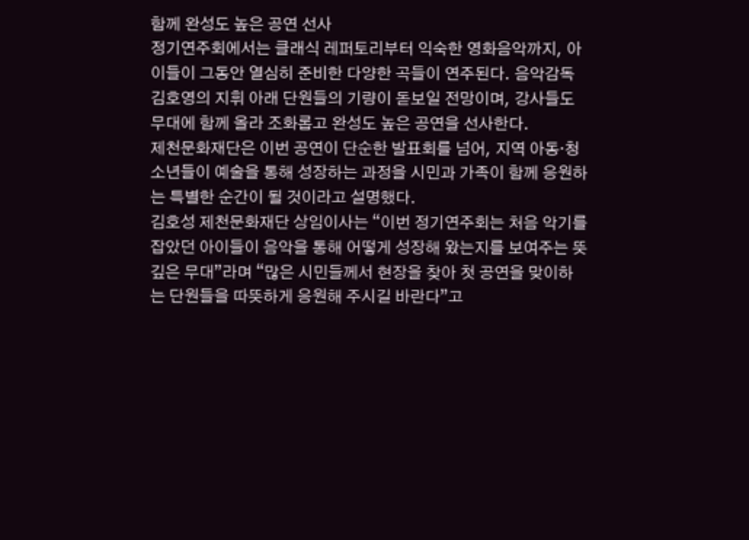함께 완성도 높은 공연 선사
정기연주회에서는 클래식 레퍼토리부터 익숙한 영화음악까지, 아이들이 그동안 열심히 준비한 다양한 곡들이 연주된다. 음악감독 김호영의 지휘 아래 단원들의 기량이 돋보일 전망이며, 강사들도 무대에 함께 올라 조화롭고 완성도 높은 공연을 선사한다.
제천문화재단은 이번 공연이 단순한 발표회를 넘어, 지역 아동·청소년들이 예술을 통해 성장하는 과정을 시민과 가족이 함께 응원하는 특별한 순간이 될 것이라고 설명했다.
김호성 제천문화재단 상임이사는 “이번 정기연주회는 처음 악기를 잡았던 아이들이 음악을 통해 어떻게 성장해 왔는지를 보여주는 뜻깊은 무대”라며 “많은 시민들께서 현장을 찾아 첫 공연을 맞이하는 단원들을 따뜻하게 응원해 주시길 바란다”고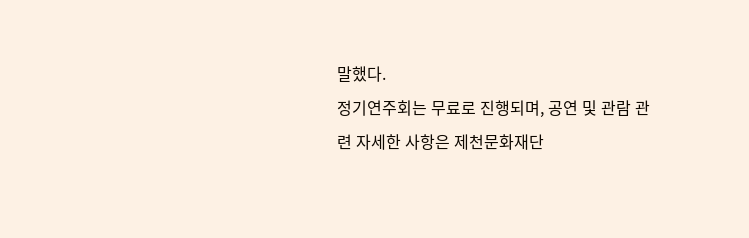말했다.
정기연주회는 무료로 진행되며, 공연 및 관람 관련 자세한 사항은 제천문화재단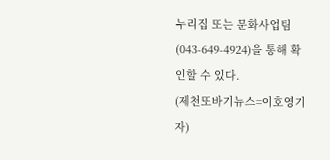누리집 또는 문화사업팀(043-649-4924)을 통해 확인할 수 있다.
(제천또바기뉴스=이호영기자)